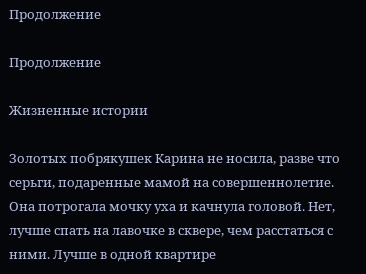Продолжение

Продолжение

Жизненные истории

Золотых побрякушек Карина не носила, разве что серьги, подаренные мамой на совершеннолетие. Она потрогала мочку уха и качнула головой. Нет, лучше спать на лавочке в сквере, чем расстаться с ними. Лучше в одной квартире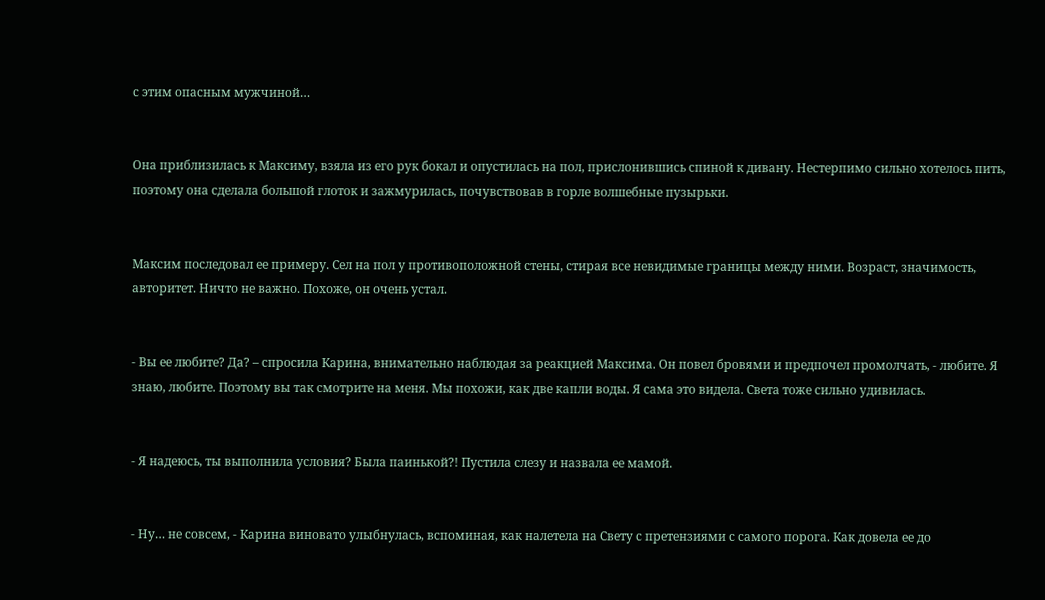с этим опасным мужчиной…


Она приблизилась к Максиму, взяла из его рук бокал и опустилась на пол, прислонившись спиной к дивану. Нестерпимо сильно хотелось пить, поэтому она сделала большой глоток и зажмурилась, почувствовав в горле волшебные пузырьки.


Максим последовал ее примеру. Сел на пол у противоположной стены, стирая все невидимые границы между ними. Возраст, значимость, авторитет. Ничто не важно. Похоже, он очень устал.


- Вы ее любите? Да? – спросила Карина, внимательно наблюдая за реакцией Максима. Он повел бровями и предпочел промолчать, - любите. Я знаю, любите. Поэтому вы так смотрите на меня. Мы похожи, как две капли воды. Я сама это видела. Света тоже сильно удивилась.


- Я надеюсь, ты выполнила условия? Была паинькой?! Пустила слезу и назвала ее мамой.


- Ну… не совсем, - Карина виновато улыбнулась, вспоминая, как налетела на Свету с претензиями с самого порога. Как довела ее до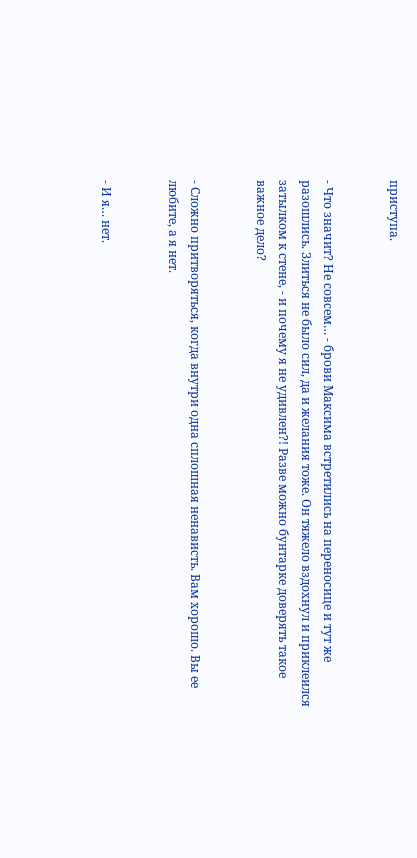приступа.


- Что значит? Не совсем… - брови Максима встретились на переносице и тут же разошлись. Злиться не было сил, да и желания тоже. Он тяжело вздохнул и приклеился затылком к стене, - и почему я не удивлен?! Разве можно бунтарке доверять такое важное дело?


- Сложно притворяться, когда внутри одна сплошная ненависть. Вам хорошо. Вы ее любите, а я нет.


- И я… нет.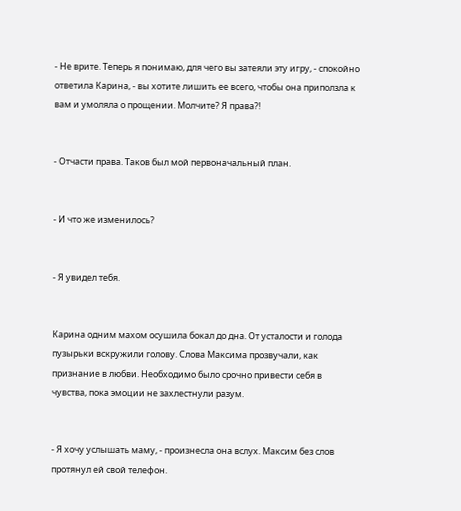- Не врите. Теперь я понимаю, для чего вы затеяли эту игру, - спокойно ответила Карина, - вы хотите лишить ее всего, чтобы она приползла к вам и умоляла о прощении. Молчите? Я права?!


- Отчасти права. Таков был мой первоначальный план.


- И что же изменилось?


- Я увидел тебя.


Карина одним махом осушила бокал до дна. От усталости и голода пузырьки вскружили голову. Слова Максима прозвучали, как признание в любви. Необходимо было срочно привести себя в чувства, пока эмоции не захлестнули разум.


- Я хочу услышать маму, - произнесла она вслух. Максим без слов протянул ей свой телефон.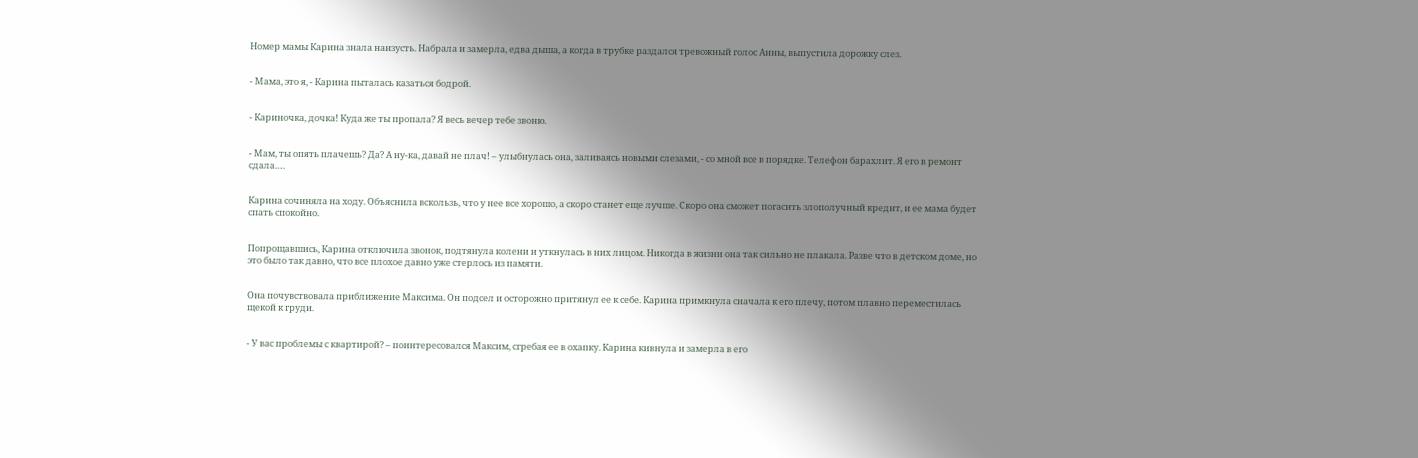Номер мамы Карина знала наизусть. Набрала и замерла, едва дыша, а когда в трубке раздался тревожный голос Анны, выпустила дорожку слез.


- Мама, это я, - Карина пыталась казаться бодрой.


- Кариночка, дочка! Куда же ты пропала? Я весь вечер тебе звоню.


- Мам, ты опять плачешь? Да? А ну-ка, давай не плач! – улыбнулась она, заливаясь новыми слезами, - со мной все в порядке. Телефон барахлит. Я его в ремонт сдала….


Карина сочиняла на ходу. Объяснила вскользь, что у нее все хорошо, а скоро станет еще лучше. Скоро она сможет погасить злополучный кредит, и ее мама будет спать спокойно.


Попрощавшись, Карина отключила звонок, подтянула колени и уткнулась в них лицом. Никогда в жизни она так сильно не плакала. Разве что в детском доме, но это было так давно, что все плохое давно уже стерлось из памяти.


Она почувствовала приближение Максима. Он подсел и осторожно притянул ее к себе. Карина примкнула сначала к его плечу, потом плавно переместилась щекой к груди.


- У вас проблемы с квартирой? – поинтересовался Максим, сгребая ее в охапку. Карина кивнула и замерла в его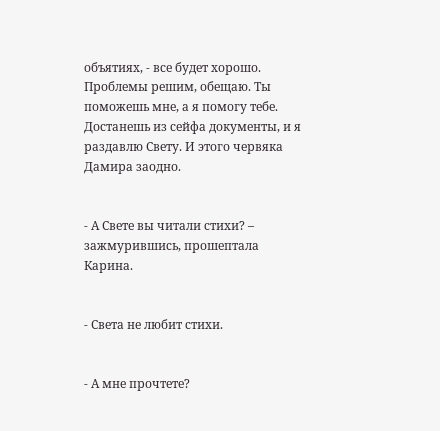объятиях, - все будет хорошо. Проблемы решим, обещаю. Ты поможешь мне, а я помогу тебе. Достанешь из сейфа документы, и я раздавлю Свету. И этого червяка Дамира заодно.


- А Свете вы читали стихи? – зажмурившись, прошептала Карина.


- Света не любит стихи.


- А мне прочтете?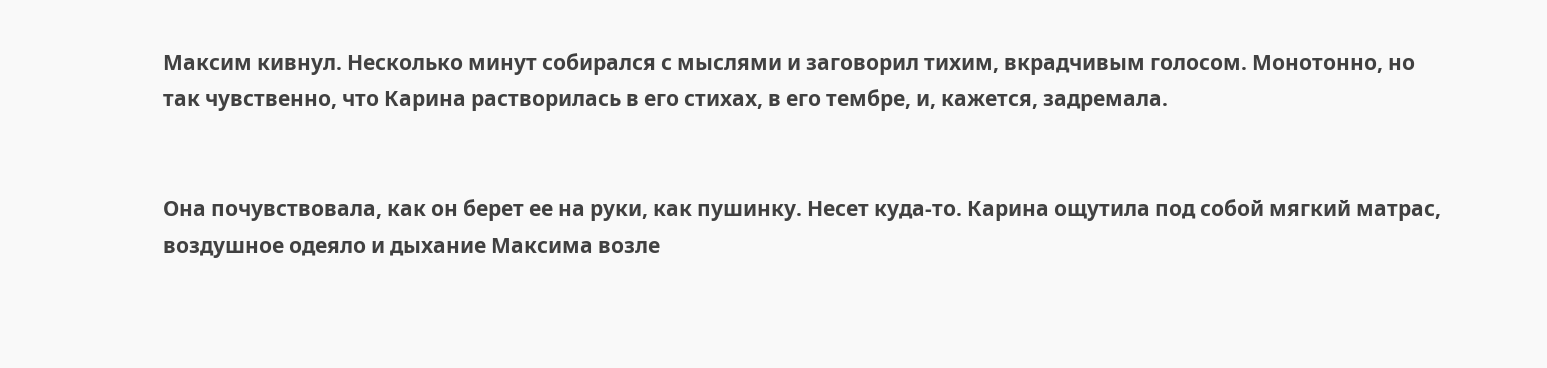Максим кивнул. Несколько минут собирался с мыслями и заговорил тихим, вкрадчивым голосом. Монотонно, но так чувственно, что Карина растворилась в его стихах, в его тембре, и, кажется, задремала.


Она почувствовала, как он берет ее на руки, как пушинку. Несет куда-то. Карина ощутила под собой мягкий матрас, воздушное одеяло и дыхание Максима возле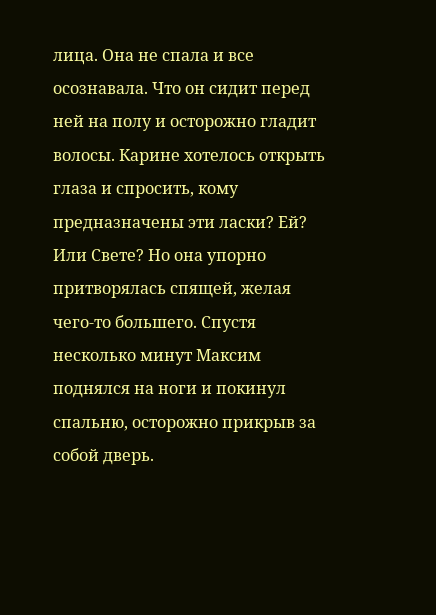лица. Она не спала и все осознавала. Что он сидит перед ней на полу и осторожно гладит волосы. Карине хотелось открыть глаза и спросить, кому предназначены эти ласки? Ей? Или Свете? Но она упорно притворялась спящей, желая чего-то большего. Спустя несколько минут Максим поднялся на ноги и покинул спальню, осторожно прикрыв за собой дверь.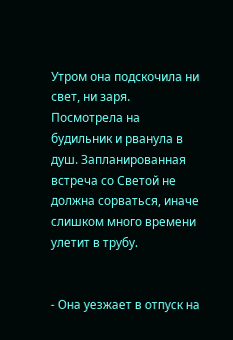Утром она подскочила ни свет, ни заря. Посмотрела на будильник и рванула в душ. Запланированная встреча со Светой не должна сорваться, иначе слишком много времени улетит в трубу.


- Она уезжает в отпуск на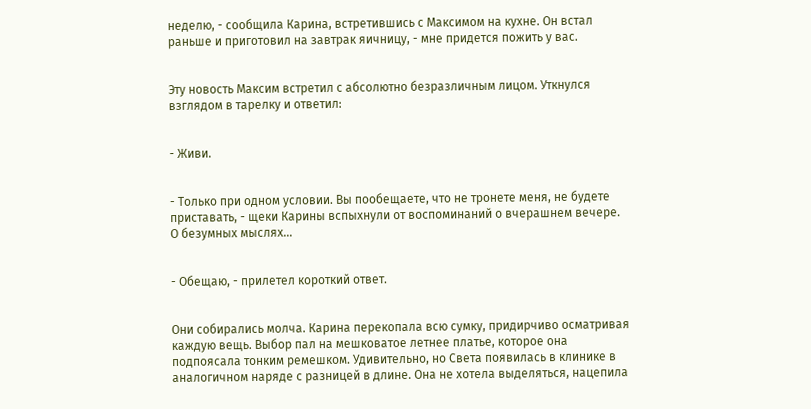неделю, - сообщила Карина, встретившись с Максимом на кухне. Он встал раньше и приготовил на завтрак яичницу, - мне придется пожить у вас.


Эту новость Максим встретил с абсолютно безразличным лицом. Уткнулся взглядом в тарелку и ответил:


- Живи.


- Только при одном условии. Вы пообещаете, что не тронете меня, не будете приставать, - щеки Карины вспыхнули от воспоминаний о вчерашнем вечере. О безумных мыслях…


- Обещаю, - прилетел короткий ответ.


Они собирались молча. Карина перекопала всю сумку, придирчиво осматривая каждую вещь. Выбор пал на мешковатое летнее платье, которое она подпоясала тонким ремешком. Удивительно, но Света появилась в клинике в аналогичном наряде с разницей в длине. Она не хотела выделяться, нацепила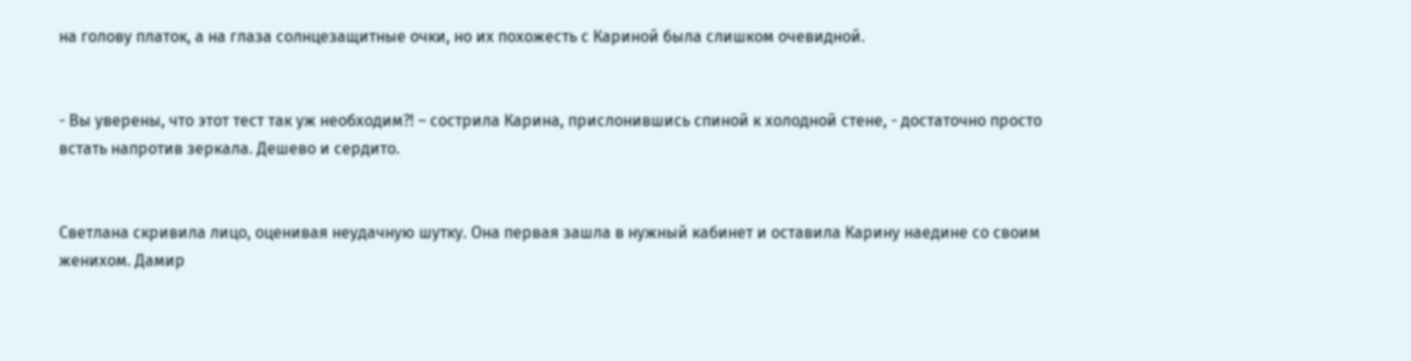на голову платок, а на глаза солнцезащитные очки, но их похожесть с Кариной была слишком очевидной.


- Вы уверены, что этот тест так уж необходим?! – сострила Карина, прислонившись спиной к холодной стене, - достаточно просто встать напротив зеркала. Дешево и сердито.


Светлана скривила лицо, оценивая неудачную шутку. Она первая зашла в нужный кабинет и оставила Карину наедине со своим женихом. Дамир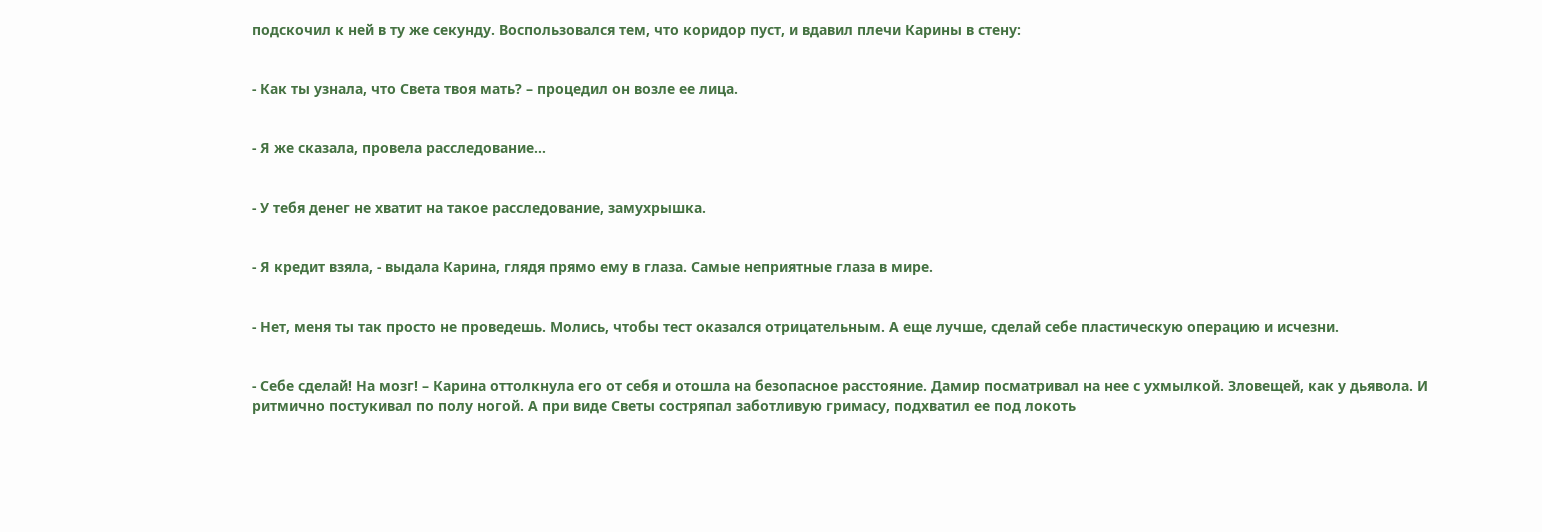подскочил к ней в ту же секунду. Воспользовался тем, что коридор пуст, и вдавил плечи Карины в стену:


- Как ты узнала, что Света твоя мать? – процедил он возле ее лица.


- Я же сказала, провела расследование…


- У тебя денег не хватит на такое расследование, замухрышка.


- Я кредит взяла, - выдала Карина, глядя прямо ему в глаза. Самые неприятные глаза в мире.


- Нет, меня ты так просто не проведешь. Молись, чтобы тест оказался отрицательным. А еще лучше, сделай себе пластическую операцию и исчезни.


- Себе сделай! На мозг! – Карина оттолкнула его от себя и отошла на безопасное расстояние. Дамир посматривал на нее с ухмылкой. Зловещей, как у дьявола. И ритмично постукивал по полу ногой. А при виде Светы состряпал заботливую гримасу, подхватил ее под локоть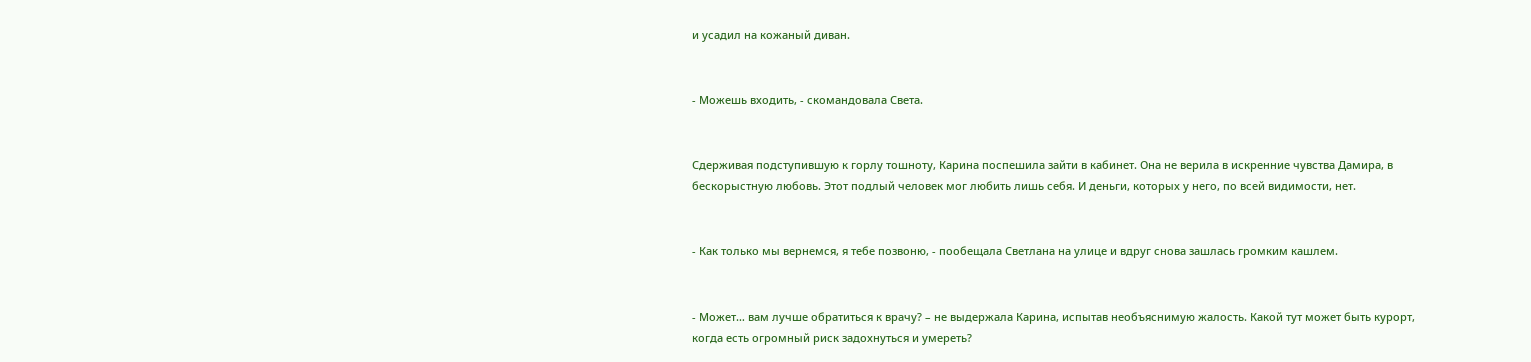и усадил на кожаный диван.


- Можешь входить, - скомандовала Света.


Сдерживая подступившую к горлу тошноту, Карина поспешила зайти в кабинет. Она не верила в искренние чувства Дамира, в бескорыстную любовь. Этот подлый человек мог любить лишь себя. И деньги, которых у него, по всей видимости, нет.


- Как только мы вернемся, я тебе позвоню, - пообещала Светлана на улице и вдруг снова зашлась громким кашлем.


- Может… вам лучше обратиться к врачу? – не выдержала Карина, испытав необъяснимую жалость. Какой тут может быть курорт, когда есть огромный риск задохнуться и умереть?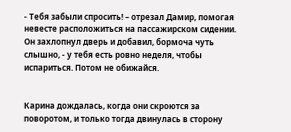- Тебя забыли спросить! – отрезал Дамир, помогая невесте расположиться на пассажирском сидении. Он захлопнул дверь и добавил, бормоча чуть слышно, - у тебя есть ровно неделя, чтобы испариться. Потом не обижайся.


Карина дождалась, когда они скроются за поворотом, и только тогда двинулась в сторону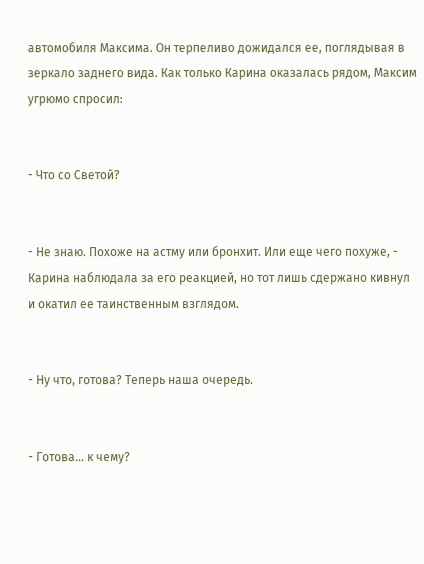автомобиля Максима. Он терпеливо дожидался ее, поглядывая в зеркало заднего вида. Как только Карина оказалась рядом, Максим угрюмо спросил:


- Что со Светой?


- Не знаю. Похоже на астму или бронхит. Или еще чего похуже, - Карина наблюдала за его реакцией, но тот лишь сдержано кивнул и окатил ее таинственным взглядом.


- Ну что, готова? Теперь наша очередь.


- Готова… к чему?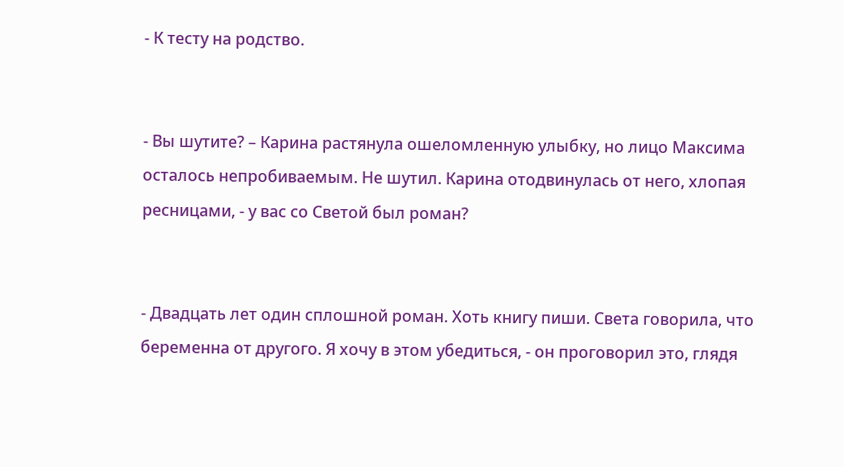- К тесту на родство.


- Вы шутите? – Карина растянула ошеломленную улыбку, но лицо Максима осталось непробиваемым. Не шутил. Карина отодвинулась от него, хлопая ресницами, - у вас со Светой был роман?


- Двадцать лет один сплошной роман. Хоть книгу пиши. Света говорила, что беременна от другого. Я хочу в этом убедиться, - он проговорил это, глядя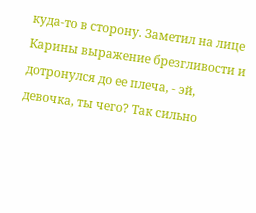куда-то в сторону. Заметил на лице Карины выражение брезгливости и дотронулся до ее плеча, - эй, девочка, ты чего? Так сильно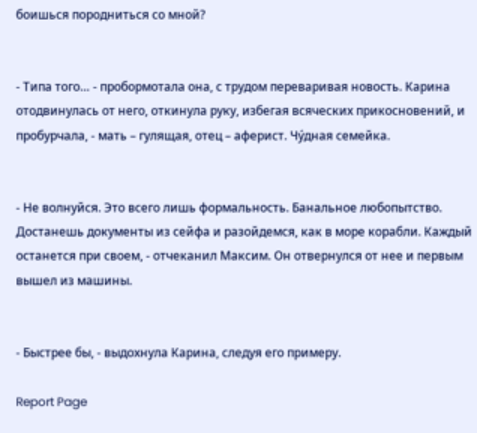боишься породниться со мной?


- Типа того… - пробормотала она, с трудом переваривая новость. Карина отодвинулась от него, откинула руку, избегая всяческих прикосновений, и пробурчала, - мать – гулящая, отец – аферист. Чýдная семейка.


- Не волнуйся. Это всего лишь формальность. Банальное любопытство. Достанешь документы из сейфа и разойдемся, как в море корабли. Каждый останется при своем, - отчеканил Максим. Он отвернулся от нее и первым вышел из машины.


- Быстрее бы, - выдохнула Карина, следуя его примеру.

Report Page